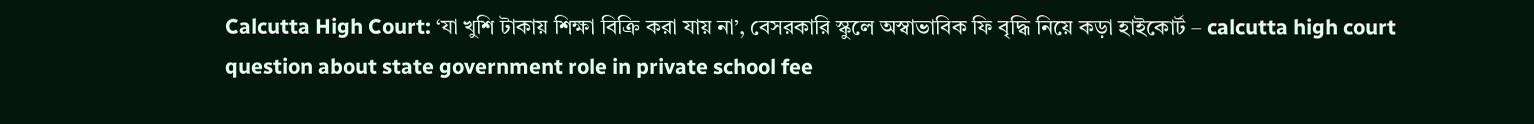Calcutta High Court: ‘যা খুশি টাকায় শিক্ষা বিক্রি করা যায় না’, বেসরকারি স্কুলে অস্বাভাবিক ফি বৃদ্ধি নিয়ে কড়া হাইকোর্ট – calcutta high court question about state government role in private school fee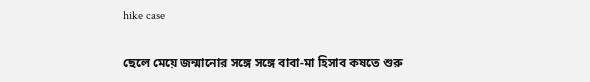hike case


ছেলে মেয়ে জন্মানোর সঙ্গে সঙ্গে বাবা-মা হিসাব কষতে শুরু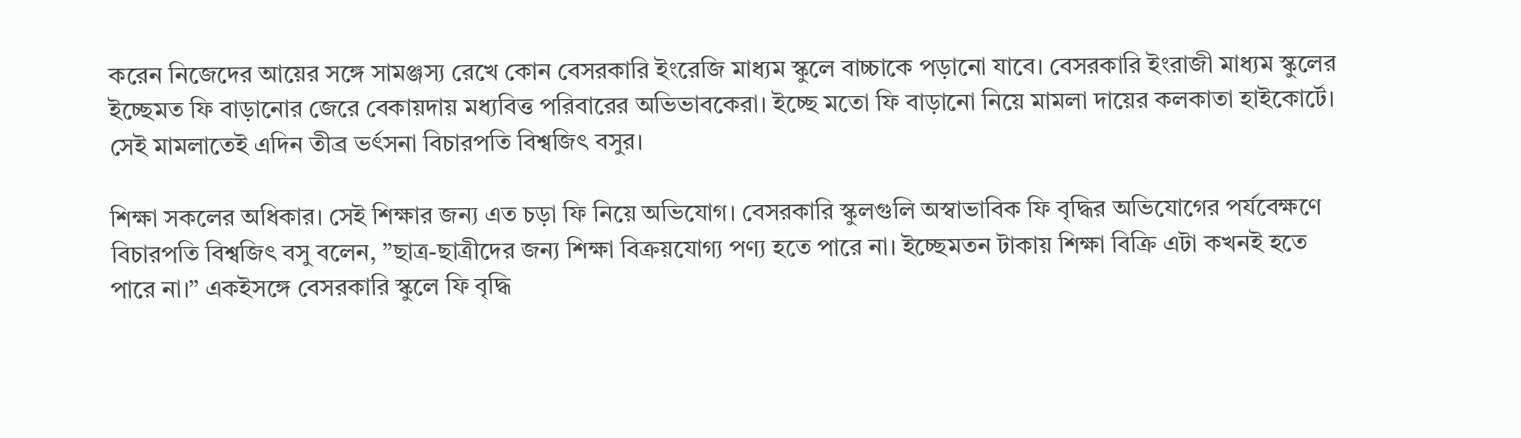করেন নিজেদের আয়ের সঙ্গে সামঞ্জস্য রেখে কোন বেসরকারি ইংরেজি মাধ্যম স্কুলে বাচ্চাকে পড়ানো যাবে। বেসরকারি ইংরাজী মাধ্যম স্কুলের ইচ্ছেমত ফি বাড়ানোর জেরে বেকায়দায় মধ্যবিত্ত পরিবারের অভিভাবকেরা। ইচ্ছে মতো ফি বাড়ানো নিয়ে মামলা দায়ের কলকাতা হাইকোর্টে। সেই মামলাতেই এদিন তীব্র ভর্ৎসনা বিচারপতি বিশ্বজিৎ বসুর।

শিক্ষা সকলের অধিকার। সেই শিক্ষার জন্য এত চড়া ফি নিয়ে অভিযোগ। বেসরকারি স্কুলগুলি অস্বাভাবিক ফি বৃদ্ধির অভিযোগের পর্যবেক্ষণে বিচারপতি বিশ্বজিৎ বসু বলেন, ”ছাত্র-ছাত্রীদের জন্য শিক্ষা বিক্রয়যোগ্য পণ্য হতে পারে না। ইচ্ছেমতন টাকায় শিক্ষা বিক্রি এটা কখনই হতে পারে না।” একইসঙ্গে বেসরকারি স্কুলে ফি বৃদ্ধি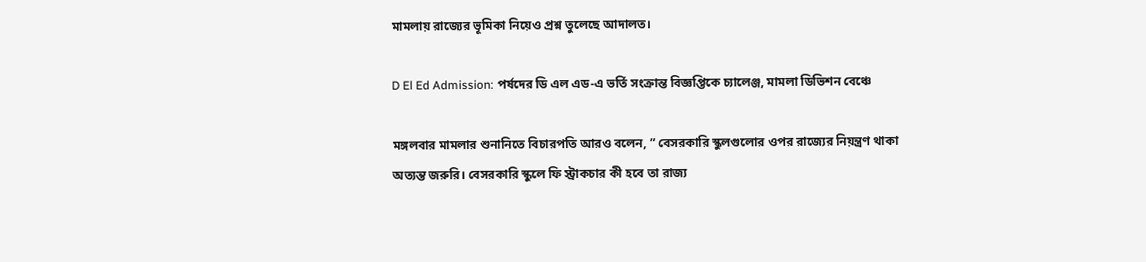মামলায় রাজ্যের ভূমিকা নিয়েও প্রশ্ন তুলেছে আদালত।

D El Ed Admission: পর্ষদের ডি এল এড-এ ভর্তি সংক্রান্ত বিজ্ঞপ্তিকে চ্যালেঞ্জ, মামলা ডিভিশন বেঞ্চে

মঙ্গলবার মামলার শুনানিতে বিচারপতি আরও বলেন, ” বেসরকারি স্কুলগুলোর ওপর রাজ্যের নিয়ন্ত্রণ থাকা অত্যন্ত জরুরি। বেসরকারি স্কুলে ফি স্ট্রাকচার কী হবে তা রাজ্য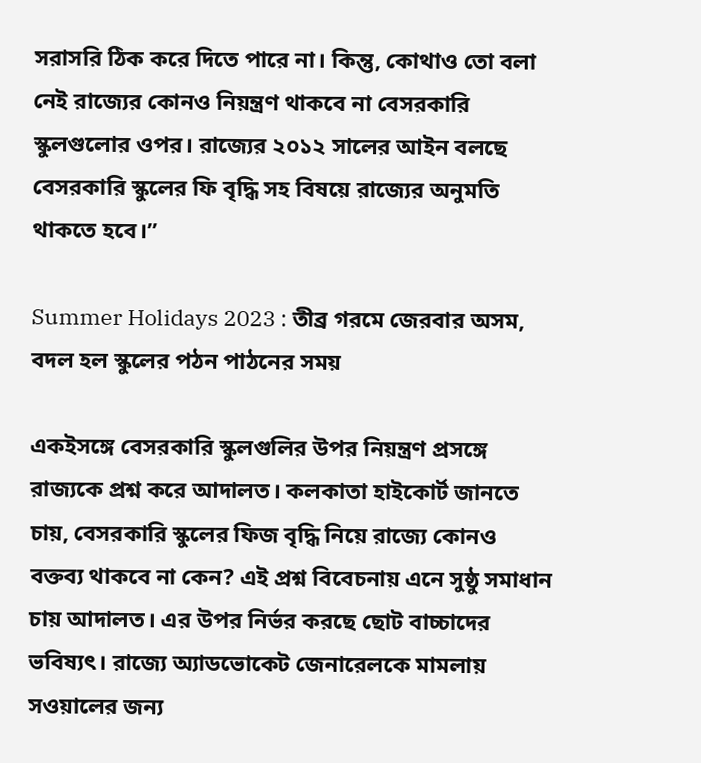সরাসরি ঠিক করে দিতে পারে না। কিন্তু, কোথাও তো বলা নেই রাজ্যের কোনও নিয়ন্ত্রণ থাকবে না বেসরকারি স্কুলগুলোর ওপর। রাজ্যের ২০১২ সালের আইন বলছে বেসরকারি স্কুলের ফি বৃদ্ধি সহ বিষয়ে রাজ্যের অনুমতি থাকতে হবে।”

Summer Holidays 2023 : তীব্র গরমে জেরবার অসম, বদল হল স্কুলের পঠন পাঠনের সময়

একইসঙ্গে বেসরকারি স্কুলগুলির উপর নিয়ন্ত্রণ প্রসঙ্গে রাজ্যকে প্রশ্ন করে আদালত। কলকাতা হাইকোর্ট জানতে চায়, বেসরকারি স্কুলের ফিজ বৃদ্ধি নিয়ে রাজ্যে কোনও বক্তব্য থাকবে না কেন? এই প্রশ্ন বিবেচনায় এনে সুষ্ঠু সমাধান চায় আদালত। এর উপর নির্ভর করছে ছোট বাচ্চাদের ভবিষ্যৎ। রাজ্যে অ্যাডভোকেট জেনারেলকে মামলায় সওয়ালের জন্য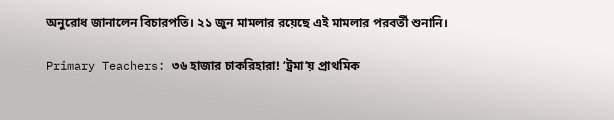অনুরোধ জানালেন বিচারপতি। ২১ জুন মামলার রয়েছে এই মামলার পরবর্তী শুনানি।

Primary Teachers: ৩৬ হাজার চাকরিহারা! ‘ট্রমা’য় প্রাথমিক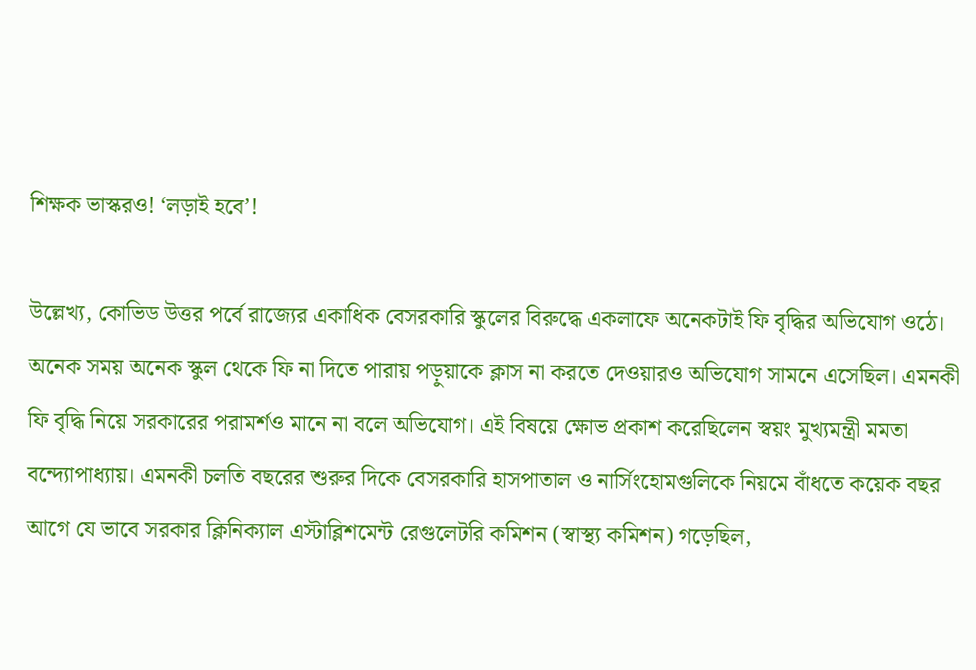শিক্ষক ভাস্করও! ‘লড়াই হবে’!

উল্লেখ্য, কোভিড উত্তর পর্বে রাজ্যের একাধিক বেসরকারি স্কুলের বিরুদ্ধে একলাফে অনেকটাই ফি বৃদ্ধির অভিযোগ ওঠে। অনেক সময় অনেক স্কুল থেকে ফি না দিতে পারায় পড়ুয়াকে ক্লাস না করতে দেওয়ারও অভিযোগ সামনে এসেছিল। এমনকী ফি বৃদ্ধি নিয়ে সরকারের পরামর্শও মানে না বলে অভিযোগ। এই বিষয়ে ক্ষোভ প্রকাশ করেছিলেন স্বয়ং মুখ্যমন্ত্রী মমতা বন্দ্যোপাধ্যায়। এমনকী চলতি বছরের শুরুর দিকে বেসরকারি হাসপাতাল ও নার্সিংহোমগুলিকে নিয়মে বাঁধতে কয়েক বছর আগে যে ভাবে সরকার ক্লিনিক্যাল এস্টাব্লিশমেন্ট রেগুলেটরি কমিশন (স্বাস্থ্য কমিশন) গড়েছিল,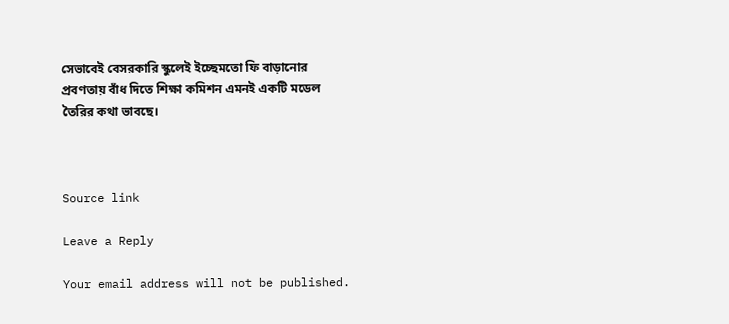সেভাবেই বেসরকারি স্কুলেই ইচ্ছেমতো ফি বাড়ানোর প্রবণতায় বাঁধ দিতে শিক্ষা কমিশন এমনই একটি মডেল তৈরির কথা ভাবছে।



Source link

Leave a Reply

Your email address will not be published.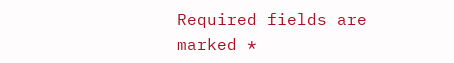Required fields are marked *